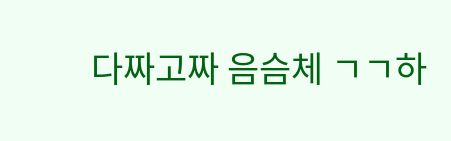다짜고짜 음슴체 ㄱㄱ하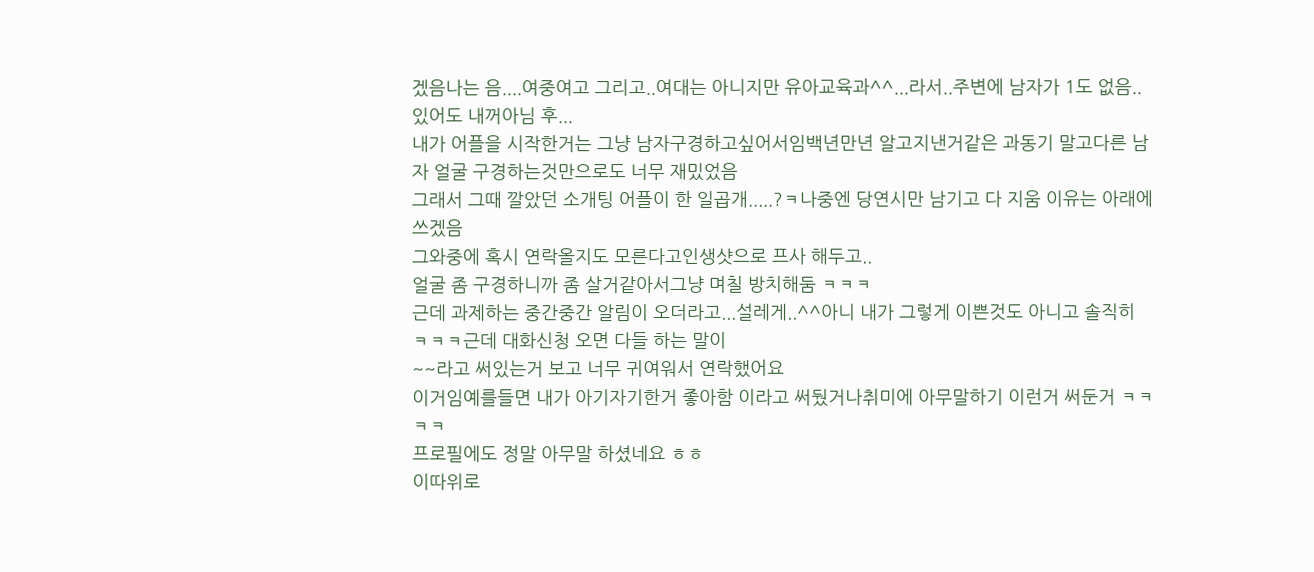겠음나는 음....여중여고 그리고..여대는 아니지만 유아교육과^^...라서..주변에 남자가 1도 없음..있어도 내꺼아님 후...
내가 어플을 시작한거는 그냥 남자구경하고싶어서임백년만년 알고지낸거같은 과동기 말고다른 남자 얼굴 구경하는것만으로도 너무 재밌었음
그래서 그때 깔았던 소개팅 어플이 한 일곱개.....?ㅋ나중엔 당연시만 남기고 다 지움 이유는 아래에 쓰겠음
그와중에 혹시 연락올지도 모른다고인생샷으로 프사 해두고..
얼굴 좀 구경하니까 좀 살거같아서그냥 며칠 방치해둠 ㅋㅋㅋ
근데 과제하는 중간중간 알림이 오더라고...설레게..^^아니 내가 그렇게 이쁜것도 아니고 솔직히 ㅋㅋㅋ근데 대화신청 오면 다들 하는 말이
~~라고 써있는거 보고 너무 귀여워서 연락했어요
이거임예를들면 내가 아기자기한거 좋아함 이라고 써뒀거나취미에 아무말하기 이런거 써둔거 ㅋㅋㅋㅋ
프로필에도 정말 아무말 하셨네요 ㅎㅎ
이따위로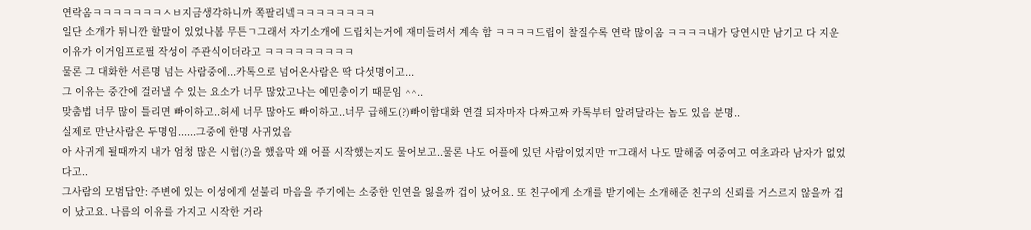연락옴ㅋㅋㅋㅋㅋㅋㅋㅅㅂ지금생각하니까 쪽팔리넼ㅋㅋㅋㅋㅋㅋㅋㅋ
일단 소개가 튀니깐 할말이 있었나봄 무튼ㄱ그래서 자기소개에 드립치는거에 재미들려서 계속 함 ㅋㅋㅋㅋ드립이 찰질수록 연락 많이옴 ㅋㅋㅋㅋ내가 당연시만 남기고 다 지운 이유가 이거임프로필 작성이 주관식이더라고 ㅋㅋㅋㅋㅋㅋㅋㅋㅋ
물론 그 대화한 서른명 넘는 사람중에...카톡으로 넘어온사람은 딱 다섯명이고...
그 이유는 중간에 걸러낼 수 있는 요소가 너무 많았고나는 예민충이기 때문임 ^^..
맞춤법 너무 많이 틀리면 빠이하고..허세 너무 많아도 빠이하고..너무 급해도(?)빠이함대화 연결 되자마자 다짜고짜 카톡부터 알려달라는 놈도 있음 분명..
실제로 만난사람은 두명임......그중에 한명 사귀었음
아 사귀게 될때까지 내가 엄청 많은 시험(?)을 했음막 왜 어플 시작했는지도 물어보고..물론 나도 어플에 있던 사람이었지만 ㅠ그래서 나도 말해줌 여중여고 여초과라 남자가 없었다고..
그사람의 모범답안: 주변에 있는 이성에게 섣불리 마음을 주기에는 소중한 인연을 잃을까 겁이 났어요. 또 친구에게 소개를 받기에는 소개해준 친구의 신뢰를 거스르지 않을까 겁이 났고요. 나름의 이유를 가지고 시작한 거라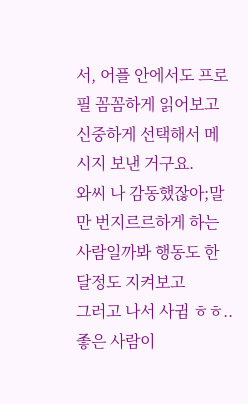서, 어플 안에서도 프로필 꼼꼼하게 읽어보고 신중하게 선택해서 메시지 보낸 거구요.
와씨 나 감동했잖아;말만 번지르르하게 하는 사람일까봐 행동도 한달정도 지켜보고
그러고 나서 사귐 ㅎㅎ..
좋은 사람이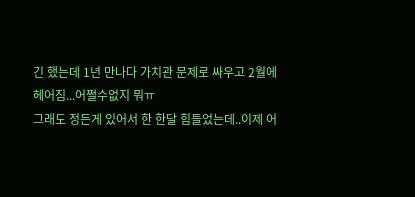긴 했는데 1년 만나다 가치관 문제로 싸우고 2월에 헤어짐...어쩔수없지 뭐ㅠ
그래도 정든게 있어서 한 한달 힘들었는데..이제 어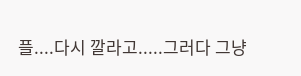플....다시 깔라고.....그러다 그냥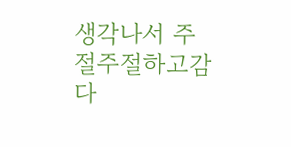생각나서 주절주절하고감
다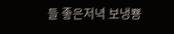들 좋은저녁 보냉뿅